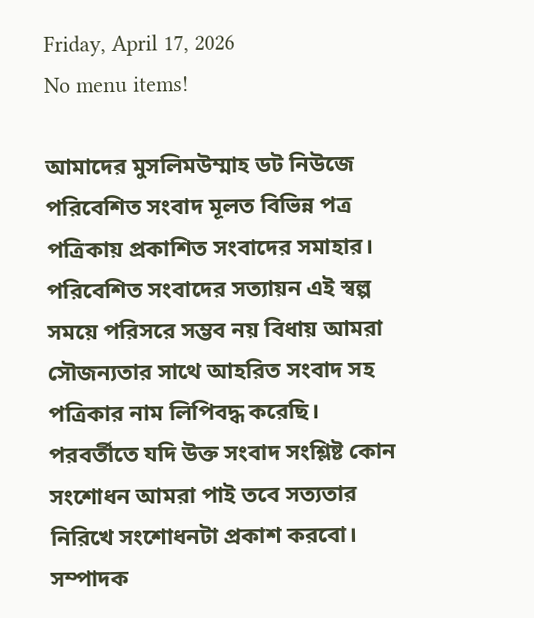Friday, April 17, 2026
No menu items!

আমাদের মুসলিমউম্মাহ ডট নিউজে পরিবেশিত সংবাদ মূলত বিভিন্ন পত্র পত্রিকায় প্রকাশিত সংবাদের সমাহার। পরিবেশিত সংবাদের সত্যায়ন এই স্বল্প সময়ে পরিসরে সম্ভব নয় বিধায় আমরা সৌজন্যতার সাথে আহরিত সংবাদ সহ পত্রিকার নাম লিপিবদ্ধ করেছি। পরবর্তীতে যদি উক্ত সংবাদ সংশ্লিষ্ট কোন সংশোধন আমরা পাই তবে সত্যতার নিরিখে সংশোধনটা প্রকাশ করবো। সম্পাদক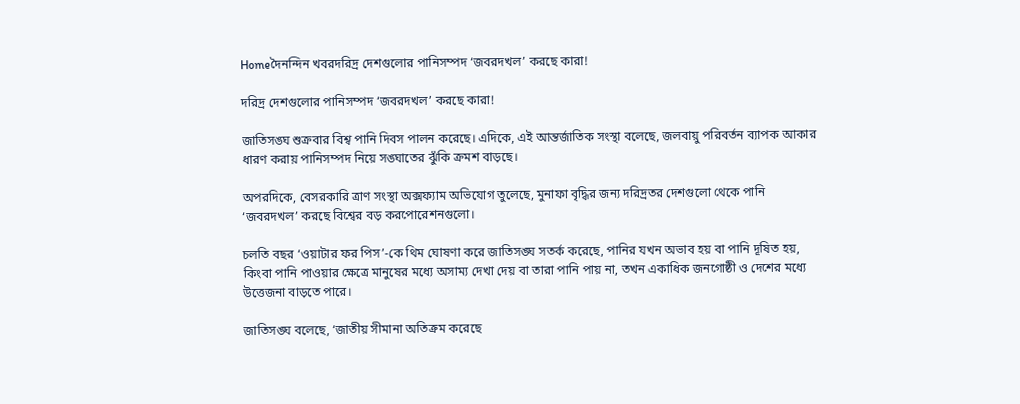Homeদৈনন্দিন খবরদরিদ্র দেশগুলোর পানিসম্পদ ‘জবরদখল’ করছে কারা!

দরিদ্র দেশগুলোর পানিসম্পদ ‘জবরদখল’ করছে কারা!

জাতিসঙ্ঘ শুক্রবার বিশ্ব পানি দিবস পালন করেছে। এদিকে, এই আন্তর্জাতিক সংস্থা বলেছে, জলবায়ু পরিবর্তন ব্যাপক আকার ধারণ করায় পানিসম্পদ নিয়ে সঙ্ঘাতের ঝুঁকি ক্রমশ বাড়ছে।

অপরদিকে, বেসরকারি ত্রাণ সংস্থা অক্সফ্যাম অভিযোগ তুলেছে, মুনাফা বৃদ্ধির জন্য দরিদ্রতর দেশগুলো থেকে পানি ‘জবরদখল’ করছে বিশ্বের বড় করপোরেশনগুলো।

চলতি বছর ‘ওয়াটার ফর পিস’-কে থিম ঘোষণা করে জাতিসঙ্ঘ সতর্ক করেছে, পানির যখন অভাব হয় বা পানি দূষিত হয়, কিংবা পানি পাওয়ার ক্ষেত্রে মানুষের মধ্যে অসাম্য দেখা দেয় বা তারা পানি পায় না, তখন একাধিক জনগোষ্ঠী ও দেশের মধ্যে উত্তেজনা বাড়তে পারে।

জাতিসঙ্ঘ বলেছে, ‘জাতীয় সীমানা অতিক্রম করেছে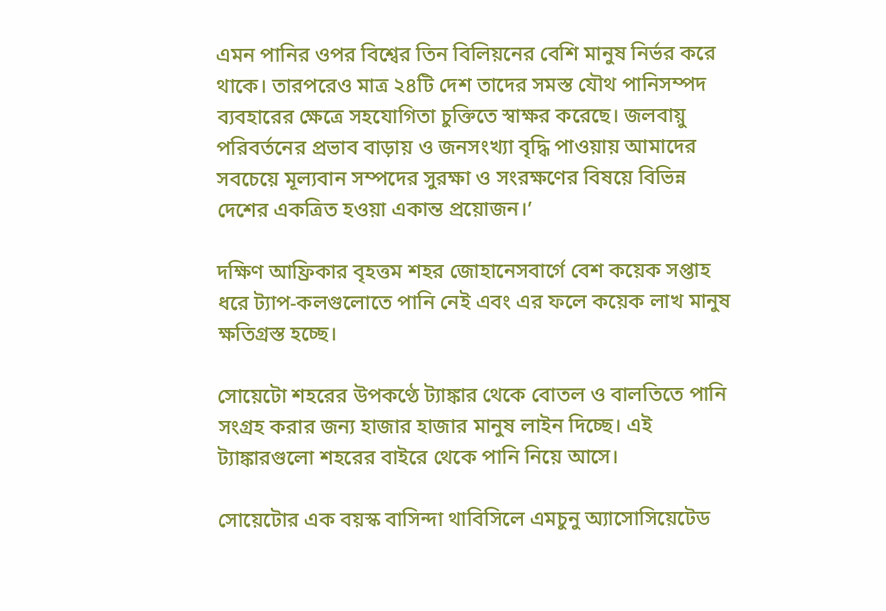এমন পানির ওপর বিশ্বের তিন বিলিয়নের বেশি মানুষ নির্ভর করে থাকে। তারপরেও মাত্র ২৪টি দেশ তাদের সমস্ত যৌথ পানিসম্পদ ব্যবহারের ক্ষেত্রে সহযোগিতা চুক্তিতে স্বাক্ষর করেছে। জলবায়ু পরিবর্তনের প্রভাব বাড়ায় ও জনসংখ্যা বৃদ্ধি পাওয়ায় আমাদের সবচেয়ে মূল্যবান সম্পদের সুরক্ষা ও সংরক্ষণের বিষয়ে বিভিন্ন দেশের একত্রিত হওয়া একান্ত প্রয়োজন।’

দক্ষিণ আফ্রিকার বৃহত্তম শহর জোহানেসবার্গে বেশ কয়েক সপ্তাহ ধরে ট্যাপ-কলগুলোতে পানি নেই এবং এর ফলে কয়েক লাখ মানুষ ক্ষতিগ্রস্ত হচ্ছে।

সোয়েটো শহরের উপকণ্ঠে ট্যাঙ্কার থেকে বোতল ও বালতিতে পানি সংগ্রহ করার জন্য হাজার হাজার মানুষ লাইন দিচ্ছে। এই ট্যাঙ্কারগুলো শহরের বাইরে থেকে পানি নিয়ে আসে।

সোয়েটোর এক বয়স্ক বাসিন্দা থাবিসিলে এমচুনু অ্যাসোসিয়েটেড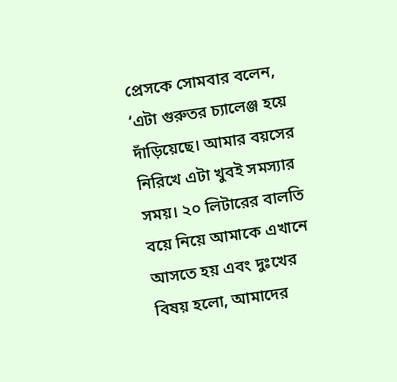প্রেসকে সোমবার বলেন, ‘এটা গুরুতর চ্যালেঞ্জ হয়ে দাঁড়িয়েছে। আমার বয়সের নিরিখে এটা খুবই সমস্যার সময়। ২০ লিটারের বালতি বয়ে নিয়ে আমাকে এখানে আসতে হয় এবং দুঃখের বিষয় হলো, আমাদের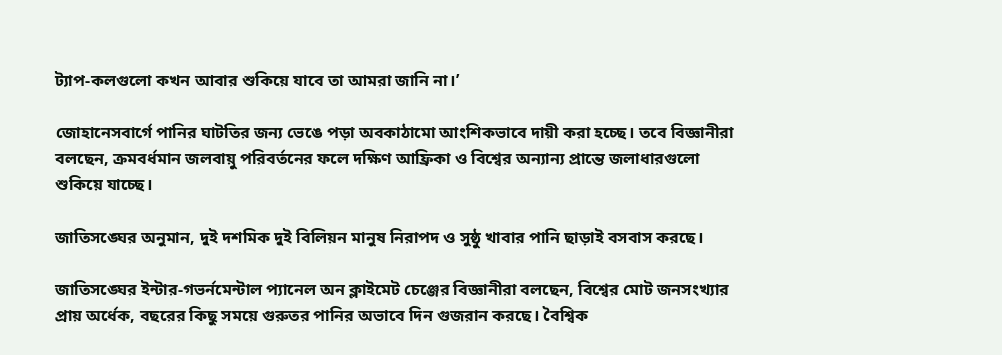ট্যাপ-কলগুলো কখন আবার শুকিয়ে যাবে তা আমরা জানি না।’

জোহানেসবার্গে পানির ঘাটতির জন্য ভেঙে পড়া অবকাঠামো আংশিকভাবে দায়ী করা হচ্ছে। তবে বিজ্ঞানীরা বলছেন, ক্রমবর্ধমান জলবায়ু পরিবর্তনের ফলে দক্ষিণ আফ্রিকা ও বিশ্বের অন্যান্য প্রান্তে জলাধারগুলো শুকিয়ে যাচ্ছে।

জাতিসঙ্ঘের অনুমান, দুই দশমিক দুই বিলিয়ন মানুষ নিরাপদ ও সুষ্ঠু খাবার পানি ছাড়াই বসবাস করছে।

জাতিসঙ্ঘের ইন্টার-গভর্নমেন্টাল প্যানেল অন ক্লাইমেট চেঞ্জের বিজ্ঞানীরা বলছেন, বিশ্বের মোট জনসংখ্যার প্রায় অর্ধেক, বছরের কিছু সময়ে গুরুতর পানির অভাবে দিন গুজরান করছে। বৈশ্বিক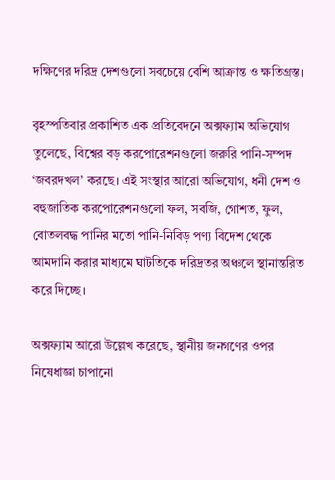দক্ষিণের দরিদ্র দেশগুলো সবচেয়ে বেশি আক্রান্ত ও ক্ষতিগ্রস্ত।

বৃহস্পতিবার প্রকাশিত এক প্রতিবেদনে অক্সফ্যাম অভিযোগ তুলেছে, বিশ্বের বড় করপোরেশনগুলো জরুরি পানি-সম্পদ ‘জবরদখল’ করছে। এই সংস্থার আরো অভিযোগ, ধনী দেশ ও বহুজাতিক করপোরেশনগুলো ফল, সবজি, গোশত, ফুল, বোতলবদ্ধ পানির মতো পানি-নিবিড় পণ্য বিদেশ থেকে আমদানি করার মাধ্যমে ঘাটতিকে দরিদ্রতর অঞ্চলে স্থানান্তরিত করে দিচ্ছে।

অক্সফ্যাম আরো উল্লেখ করেছে, স্থানীয় জনগণের ওপর নিষেধাজ্ঞা চাপানো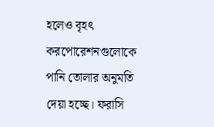হলেও বৃহৎ করপোরেশনগুলোকে পানি তোলার অনুমতি দেয়া হচ্ছে। ফরাসি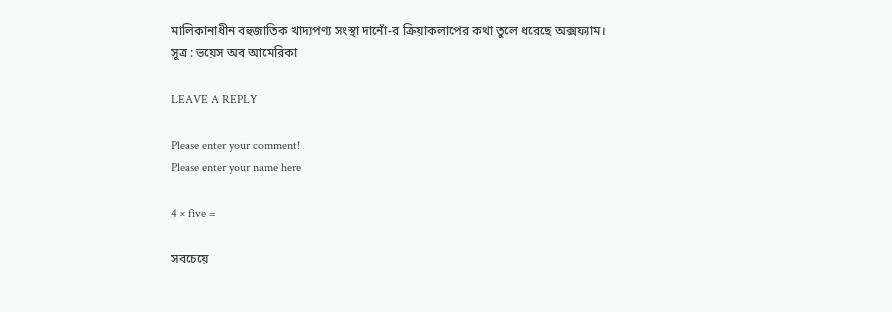মালিকানাধীন বহুজাতিক খাদ্যপণ্য সংস্থা দানোঁ-র ক্রিয়াকলাপের কথা তুলে ধরেছে অক্সফ্যাম।
সূত্র : ভয়েস অব আমেরিকা

LEAVE A REPLY

Please enter your comment!
Please enter your name here

4 × five =

সবচেয়ে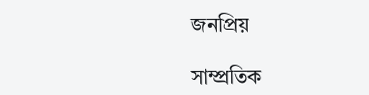জনপ্রিয়

সাম্প্রতিক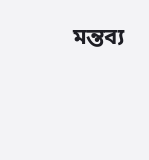মন্তব্য